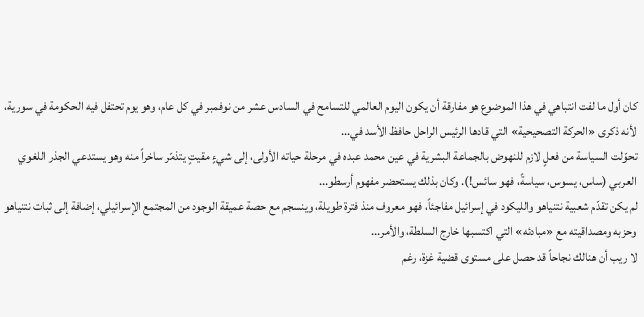كان أول ما لفت انتباهي في هذا الموضوع هو مفارقة أن يكون اليوم العالمي للتسامح في السادس عشر من نوفمبر في كل عام، وهو يوم تحتفل فيه الحكومة في سورية، لأنه ذكرى «الحركة التصحيحية» التي قادها الرئيس الراحل حافظ الأسد في...
تحوّلت السياسة من فعلٍ لازم للنهوض بالجماعة البشرية في عين محمد عبده في مرحلة حياته الأولى، إلى شيءٍ مقيتٍ يتذمّر ساخراً منه وهو يستدعي الجذر اللغوي العربي (ساس، يسوس، سياسةً، فهو سائس!). وكان بذلك يستحضر مفهوم أرسطو...
لم يكن تقدّم شعبية نتنياهو والليكود في إسرائيل مفاجئاً، فهو معروف منذ فترة طويلة، وينسجم مع حصة عميقة الوجود من المجتمع الإسرائيلي، إضافة إلى ثبات نتنياهو وحزبه ومصداقيته مع «مبادئه» التي اكتسبها خارج السلطة، والأمر...
لا ريب أن هنالك نجاحاً قد حصل على مستوى قضية غزة، رغم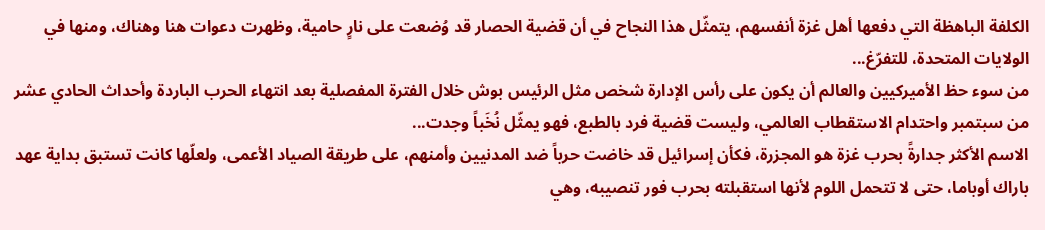الكلفة الباهظة التي دفعها أهل غزة أنفسهم، يتمثّل هذا النجاح في أن قضية الحصار قد وُضعت على نارٍ حامية، وظهرت دعوات هنا وهناك، ومنها في الولايات المتحدة، للتفرّغ...
من سوء حظ الأميركيين والعالم أن يكون على رأس الإدارة شخص مثل الرئيس بوش خلال الفترة المفصلية بعد انتهاء الحرب الباردة وأحداث الحادي عشر من سبتمبر واحتدام الاستقطاب العالمي، وليست قضية فرد بالطبع، فهو يمثّل نُخَباً وجدت...
الاسم الأكثر جدارةً بحرب غزة هو المجزرة، فكأن إسرائيل قد خاضت حرباً ضد المدنيين وأمنهم، على طريقة الصياد الأعمى، ولعلّها كانت تستبق بداية عهد باراك أوباما، حتى لا تتحمل اللوم لأنها استقبلته بحرب فور تنصيبه، وهي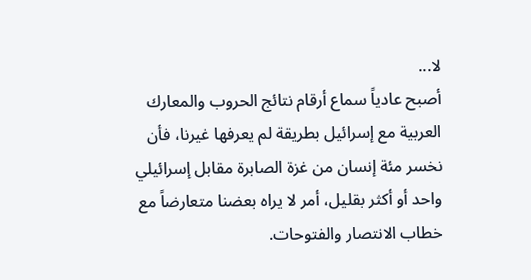لا...
أصبح عادياً سماع أرقام نتائج الحروب والمعارك العربية مع إسرائيل بطريقة لم يعرفها غيرنا، فأن نخسر مئة إنسان من غزة الصابرة مقابل إسرائيلي واحد أو أكثر بقليل، أمر لا يراه بعضنا متعارضاً مع خطاب الانتصار والفتوحات.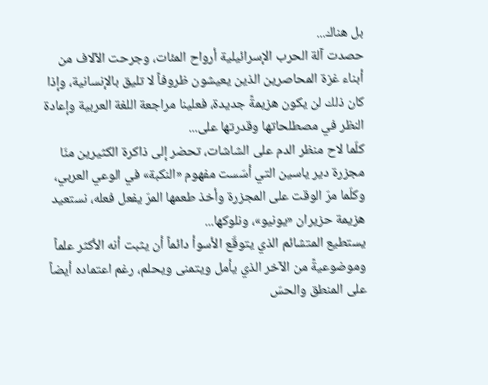بل هناك...
حصدت آلة الحرب الإسرائيلية أرواح المئات، وجرحت الآلاف من أبناء غزة المحاصرين الذين يعيشون ظروفاً لا تليق بالإنسانية، وإذا كان ذلك لن يكون هزيمةً جديدة، فعلينا مراجعة اللغة العربية وإعادة النظر في مصطلحاتها وقدرتها على...
كلّما لاح منظر الدم على الشاشات، تحضر إلى ذاكرة الكثيرين منّا مجزرة دير ياسين التي أسّست مفهوم «النكبة» في الوعي العربي، وكلّما مرّ الوقت على المجزرة وأخذ طعمها المرّ يفعل فعله، نستعيد هزيمة حزيران «يونيو»، ونلوكها...
يستطيع المتشائم الذي يتوقّع الأسوأ دائماً أن يثبت أنه الأكثر علماً وموضوعيةً من الآخر الذي يأمل ويتمنى ويحلم، رغم اعتماده أيضاً على المنطق والحسّ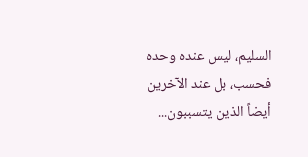السليم، ليس عنده وحده فحسب، بل عند الآخرين أيضاً الذين يتسببون...